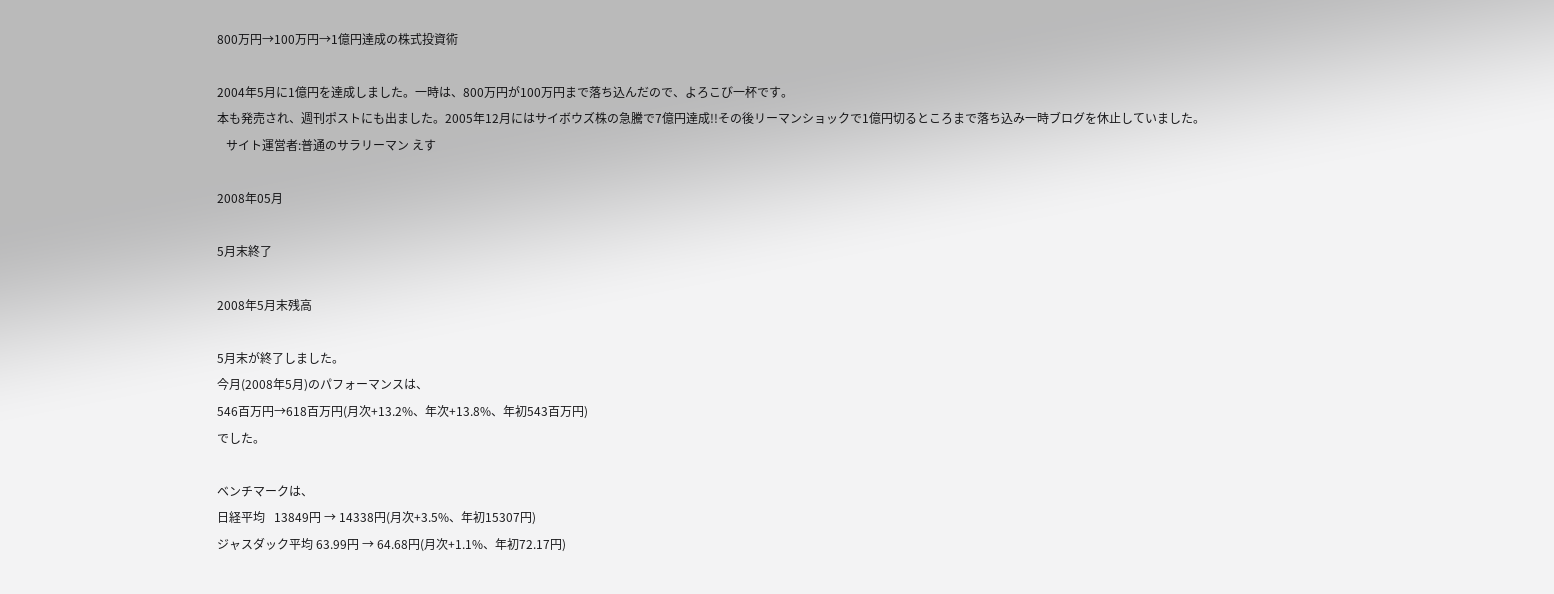800万円→100万円→1億円達成の株式投資術

2004年5月に1億円を達成しました。一時は、800万円が100万円まで落ち込んだので、よろこび一杯です。
本も発売され、週刊ポストにも出ました。2005年12月にはサイボウズ株の急騰で7億円達成!!その後リーマンショックで1億円切るところまで落ち込み一時ブログを休止していました。
   サイト運営者:普通のサラリーマン えす

2008年05月

5月末終了

2008年5月末残高

5月末が終了しました。
今月(2008年5月)のパフォーマンスは、
546百万円→618百万円(月次+13.2%、年次+13.8%、年初543百万円)
でした。

ベンチマークは、
日経平均   13849円 → 14338円(月次+3.5%、年初15307円)
ジャスダック平均 63.99円 → 64.68円(月次+1.1%、年初72.17円)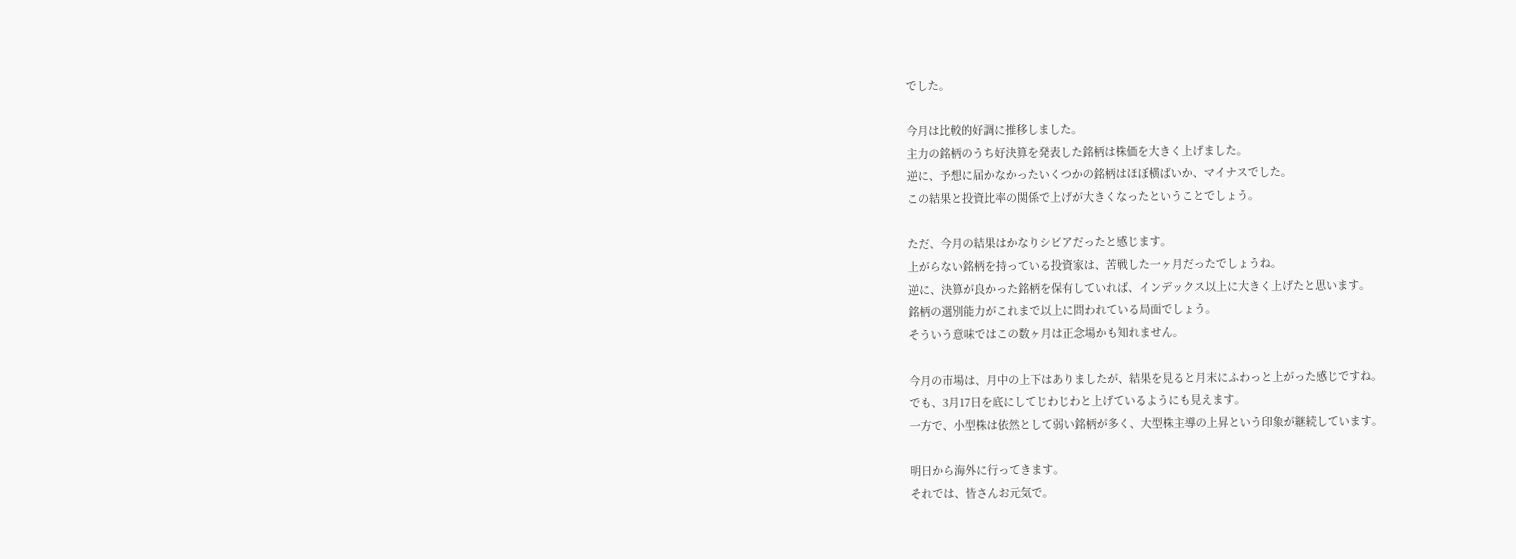でした。

今月は比較的好調に推移しました。
主力の銘柄のうち好決算を発表した銘柄は株価を大きく上げました。
逆に、予想に届かなかったいくつかの銘柄はほぼ横ばいか、マイナスでした。
この結果と投資比率の関係で上げが大きくなったということでしょう。

ただ、今月の結果はかなりシビアだったと感じます。
上がらない銘柄を持っている投資家は、苦戦した一ヶ月だったでしょうね。
逆に、決算が良かった銘柄を保有していれば、インデックス以上に大きく上げたと思います。
銘柄の選別能力がこれまで以上に問われている局面でしょう。
そういう意味ではこの数ヶ月は正念場かも知れません。

今月の市場は、月中の上下はありましたが、結果を見ると月末にふわっと上がった感じですね。
でも、3月17日を底にしてじわじわと上げているようにも見えます。
一方で、小型株は依然として弱い銘柄が多く、大型株主導の上昇という印象が継続しています。

明日から海外に行ってきます。
それでは、皆さんお元気で。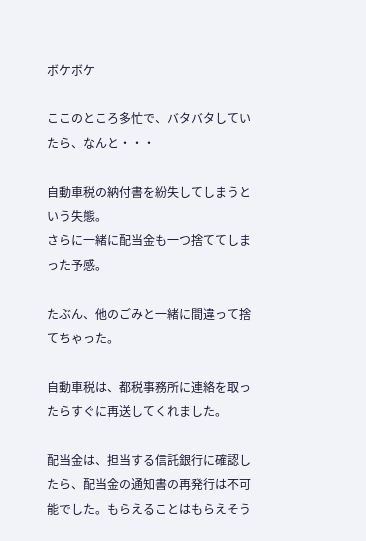ボケボケ

ここのところ多忙で、バタバタしていたら、なんと・・・

自動車税の納付書を紛失してしまうという失態。
さらに一緒に配当金も一つ捨ててしまった予感。

たぶん、他のごみと一緒に間違って捨てちゃった。

自動車税は、都税事務所に連絡を取ったらすぐに再送してくれました。

配当金は、担当する信託銀行に確認したら、配当金の通知書の再発行は不可能でした。もらえることはもらえそう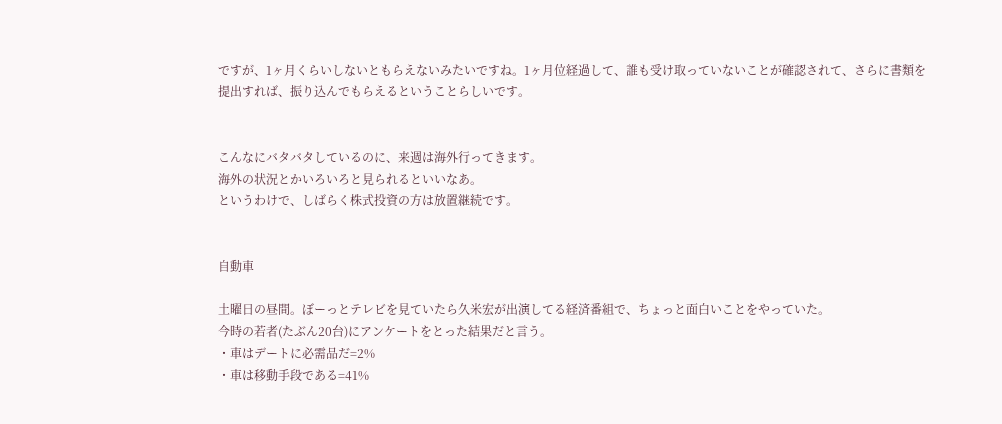ですが、1ヶ月くらいしないともらえないみたいですね。1ヶ月位経過して、誰も受け取っていないことが確認されて、さらに書類を提出すれば、振り込んでもらえるということらしいです。


こんなにバタバタしているのに、来週は海外行ってきます。
海外の状況とかいろいろと見られるといいなあ。
というわけで、しばらく株式投資の方は放置継続です。


自動車

土曜日の昼間。ぼーっとテレビを見ていたら久米宏が出演してる経済番組で、ちょっと面白いことをやっていた。
今時の若者(たぶん20台)にアンケートをとった結果だと言う。
・車はデートに必需品だ=2%
・車は移動手段である=41%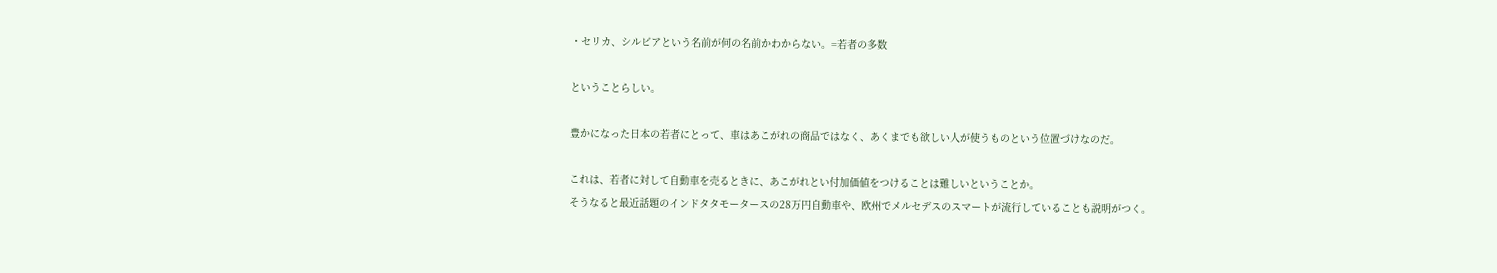・セリカ、シルビアという名前が何の名前かわからない。=若者の多数

ということらしい。

豊かになった日本の若者にとって、車はあこがれの商品ではなく、あくまでも欲しい人が使うものという位置づけなのだ。

これは、若者に対して自動車を売るときに、あこがれとい付加価値をつけることは難しいということか。
そうなると最近話題のインドタタモータースの28万円自動車や、欧州でメルセデスのスマートが流行していることも説明がつく。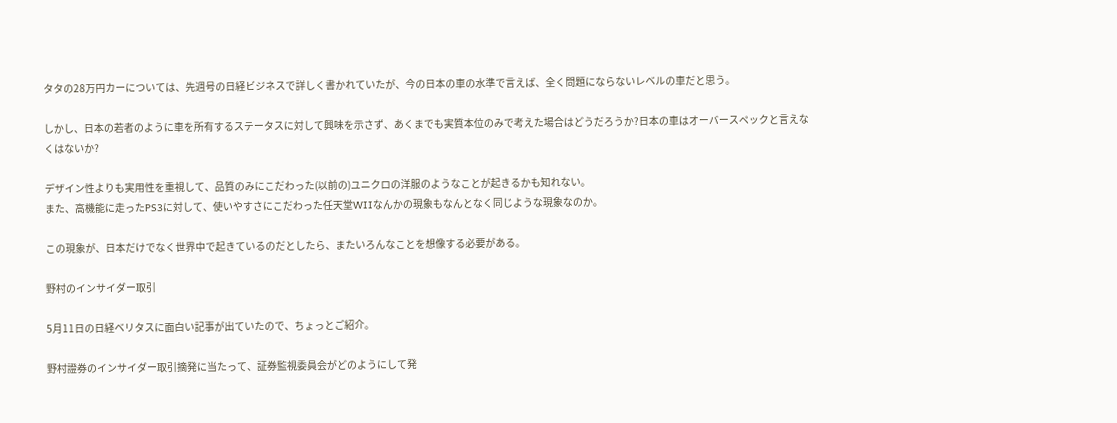タタの28万円カーについては、先週号の日経ビジネスで詳しく書かれていたが、今の日本の車の水準で言えば、全く問題にならないレベルの車だと思う。

しかし、日本の若者のように車を所有するステータスに対して興味を示さず、あくまでも実質本位のみで考えた場合はどうだろうか?日本の車はオーバースペックと言えなくはないか?

デザイン性よりも実用性を重視して、品質のみにこだわった(以前の)ユニクロの洋服のようなことが起きるかも知れない。
また、高機能に走ったPS3に対して、使いやすさにこだわった任天堂WIIなんかの現象もなんとなく同じような現象なのか。

この現象が、日本だけでなく世界中で起きているのだとしたら、またいろんなことを想像する必要がある。

野村のインサイダー取引

5月11日の日経ベリタスに面白い記事が出ていたので、ちょっとご紹介。

野村證券のインサイダー取引摘発に当たって、証券監視委員会がどのようにして発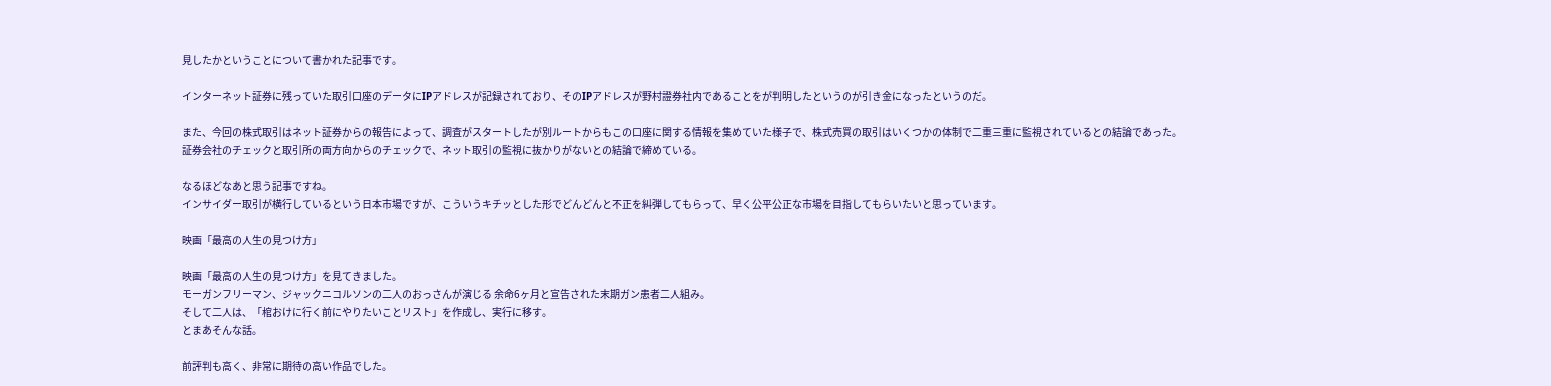見したかということについて書かれた記事です。

インターネット証券に残っていた取引口座のデータにIPアドレスが記録されており、そのIPアドレスが野村證券社内であることをが判明したというのが引き金になったというのだ。

また、今回の株式取引はネット証券からの報告によって、調査がスタートしたが別ルートからもこの口座に関する情報を集めていた様子で、株式売買の取引はいくつかの体制で二重三重に監視されているとの結論であった。
証券会社のチェックと取引所の両方向からのチェックで、ネット取引の監視に抜かりがないとの結論で締めている。

なるほどなあと思う記事ですね。
インサイダー取引が横行しているという日本市場ですが、こういうキチッとした形でどんどんと不正を糾弾してもらって、早く公平公正な市場を目指してもらいたいと思っています。

映画「最高の人生の見つけ方」

映画「最高の人生の見つけ方」を見てきました。
モーガンフリーマン、ジャックニコルソンの二人のおっさんが演じる 余命6ヶ月と宣告された末期ガン患者二人組み。
そして二人は、「棺おけに行く前にやりたいことリスト」を作成し、実行に移す。
とまあそんな話。

前評判も高く、非常に期待の高い作品でした。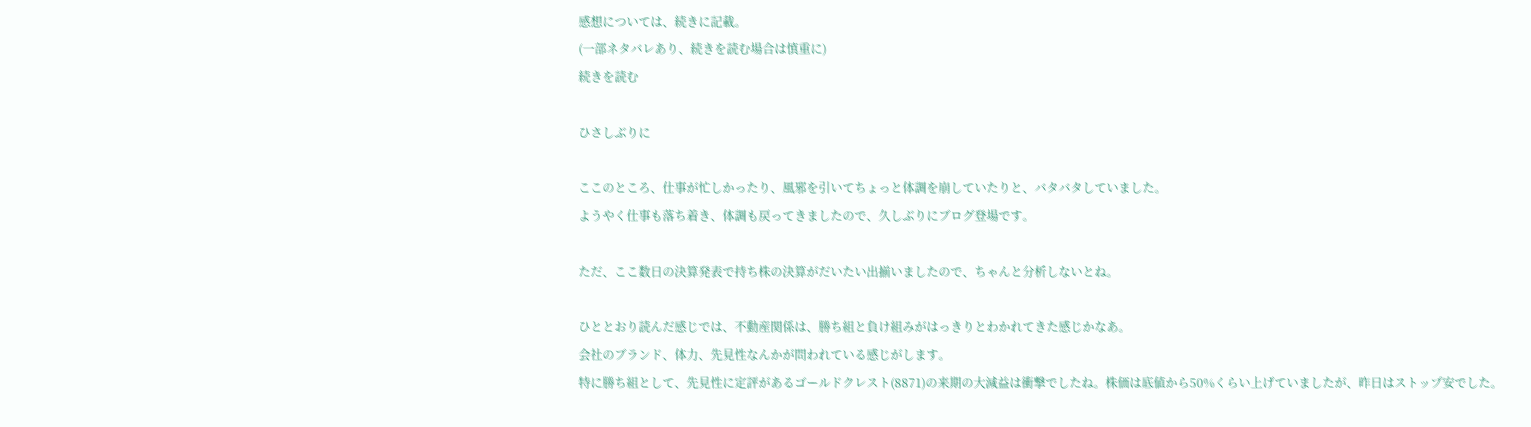感想については、続きに記載。
(一部ネタバレあり、続きを読む場合は慎重に)
続きを読む

ひさしぶりに

ここのところ、仕事が忙しかったり、風邪を引いてちょっと体調を崩していたりと、バタバタしていました。
ようやく仕事も落ち着き、体調も戻ってきましたので、久しぶりにブログ登場です。

ただ、ここ数日の決算発表で持ち株の決算がだいたい出揃いましたので、ちゃんと分析しないとね。

ひととおり読んだ感じでは、不動産関係は、勝ち組と負け組みがはっきりとわかれてきた感じかなあ。
会社のブランド、体力、先見性なんかが問われている感じがします。
特に勝ち組として、先見性に定評があるゴールドクレスト(8871)の来期の大減益は衝撃でしたね。株価は底値から50%くらい上げていましたが、昨日はストップ安でした。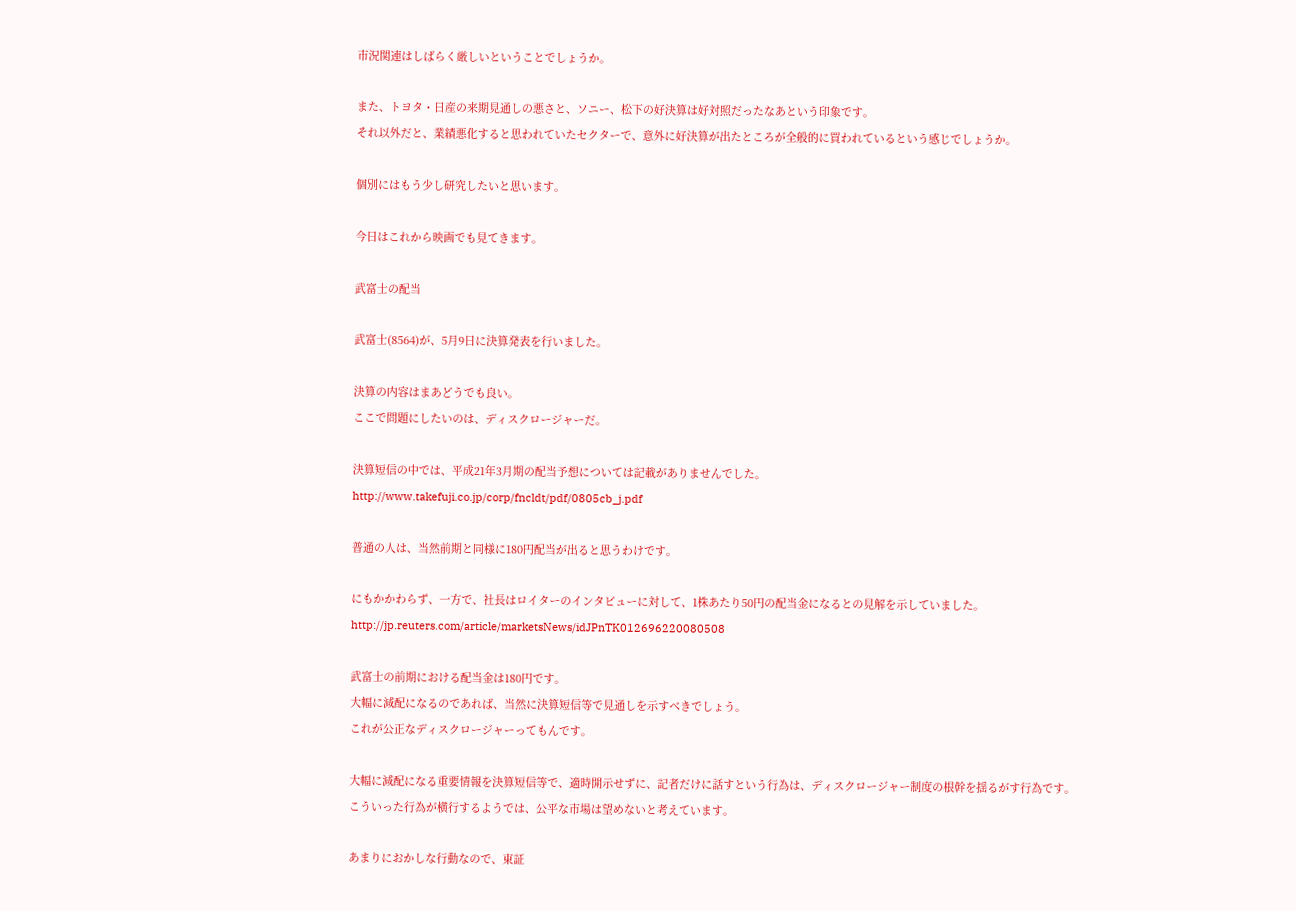市況関連はしばらく厳しいということでしょうか。

また、トヨタ・日産の来期見通しの悪さと、ソニー、松下の好決算は好対照だったなあという印象です。
それ以外だと、業績悪化すると思われていたセクターで、意外に好決算が出たところが全般的に買われているという感じでしょうか。

個別にはもう少し研究したいと思います。

今日はこれから映画でも見てきます。

武富士の配当

武富士(8564)が、5月9日に決算発表を行いました。

決算の内容はまあどうでも良い。
ここで問題にしたいのは、ディスクロージャーだ。

決算短信の中では、平成21年3月期の配当予想については記載がありませんでした。
http://www.takefuji.co.jp/corp/fncldt/pdf/0805cb_j.pdf

普通の人は、当然前期と同様に180円配当が出ると思うわけです。

にもかかわらず、一方で、社長はロイターのインタビューに対して、1株あたり50円の配当金になるとの見解を示していました。
http://jp.reuters.com/article/marketsNews/idJPnTK012696220080508

武富士の前期における配当金は180円です。
大幅に減配になるのであれば、当然に決算短信等で見通しを示すべきでしょう。
これが公正なディスクロージャーってもんです。

大幅に減配になる重要情報を決算短信等で、適時開示せずに、記者だけに話すという行為は、ディスクロージャー制度の根幹を揺るがす行為です。
こういった行為が横行するようでは、公平な市場は望めないと考えています。

あまりにおかしな行動なので、東証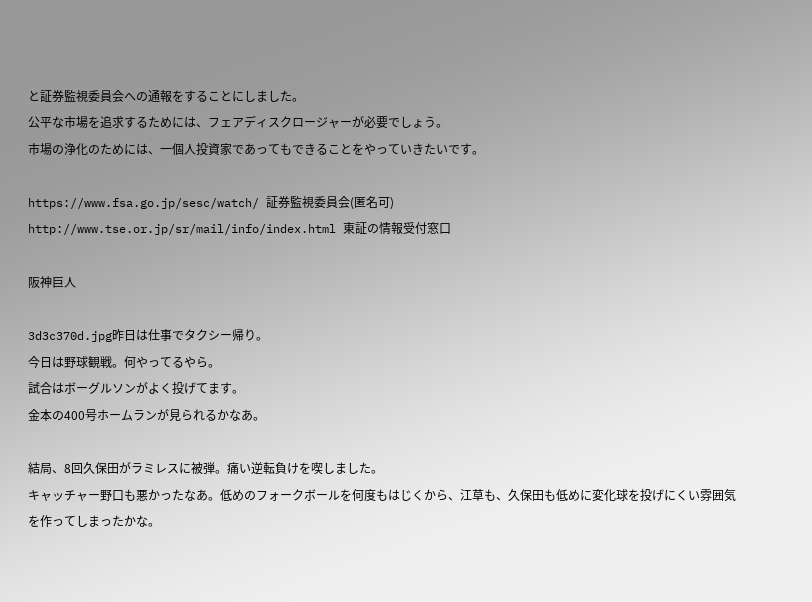と証券監視委員会への通報をすることにしました。
公平な市場を追求するためには、フェアディスクロージャーが必要でしょう。
市場の浄化のためには、一個人投資家であってもできることをやっていきたいです。

https://www.fsa.go.jp/sesc/watch/ 証券監視委員会(匿名可)
http://www.tse.or.jp/sr/mail/info/index.html 東証の情報受付窓口

阪神巨人

3d3c370d.jpg昨日は仕事でタクシー帰り。
今日は野球観戦。何やってるやら。
試合はボーグルソンがよく投げてます。
金本の400号ホームランが見られるかなあ。

結局、8回久保田がラミレスに被弾。痛い逆転負けを喫しました。
キャッチャー野口も悪かったなあ。低めのフォークボールを何度もはじくから、江草も、久保田も低めに変化球を投げにくい雰囲気を作ってしまったかな。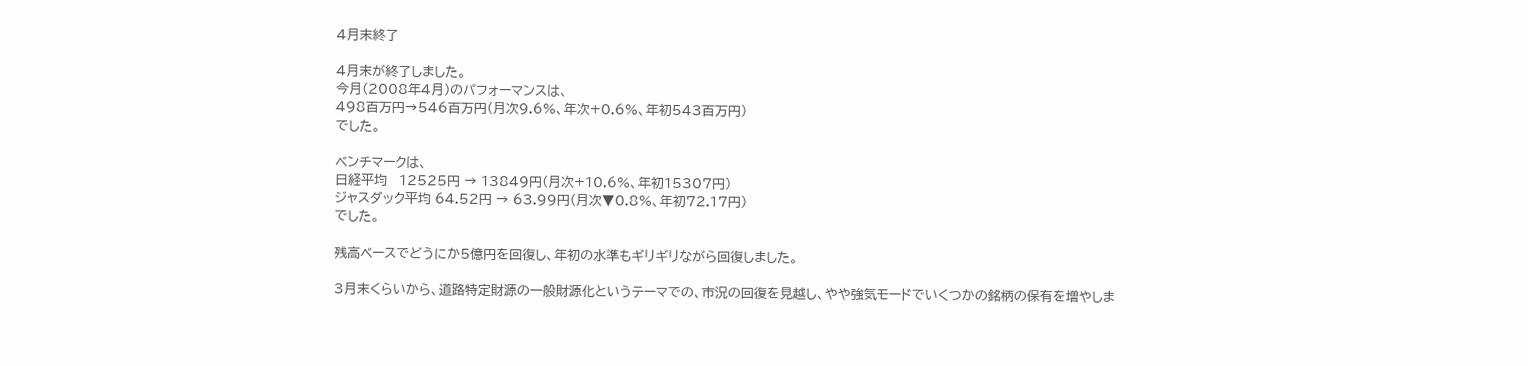4月末終了

4月末が終了しました。
今月(2008年4月)のパフォーマンスは、
498百万円→546百万円(月次9.6%、年次+0.6%、年初543百万円)
でした。

ベンチマークは、
日経平均   12525円 → 13849円(月次+10.6%、年初15307円)
ジャスダック平均 64.52円 → 63.99円(月次▼0.8%、年初72.17円)
でした。

残高ベースでどうにか5億円を回復し、年初の水準もギリギリながら回復しました。

3月末くらいから、道路特定財源の一般財源化というテーマでの、市況の回復を見越し、やや強気モードでいくつかの銘柄の保有を増やしま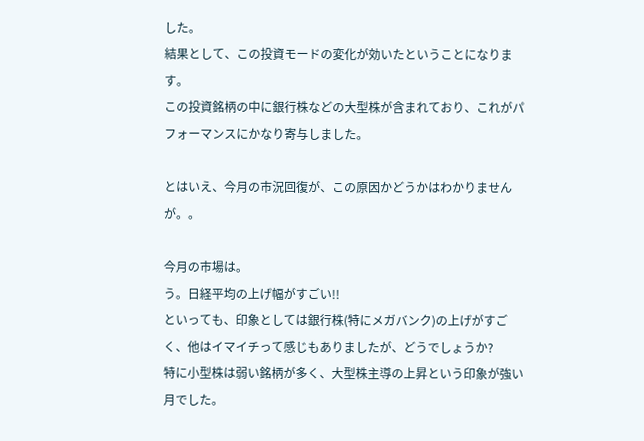した。
結果として、この投資モードの変化が効いたということになります。
この投資銘柄の中に銀行株などの大型株が含まれており、これがパフォーマンスにかなり寄与しました。

とはいえ、今月の市況回復が、この原因かどうかはわかりませんが。。

今月の市場は。
う。日経平均の上げ幅がすごい!!
といっても、印象としては銀行株(特にメガバンク)の上げがすごく、他はイマイチって感じもありましたが、どうでしょうか?
特に小型株は弱い銘柄が多く、大型株主導の上昇という印象が強い月でした。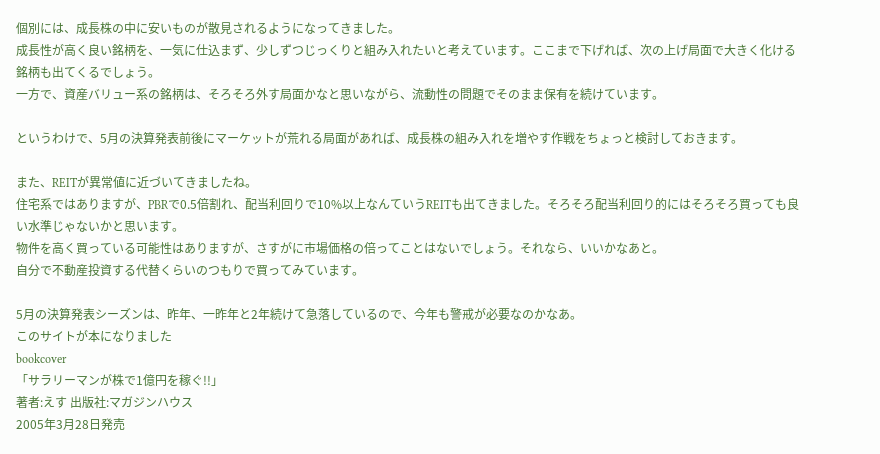個別には、成長株の中に安いものが散見されるようになってきました。
成長性が高く良い銘柄を、一気に仕込まず、少しずつじっくりと組み入れたいと考えています。ここまで下げれば、次の上げ局面で大きく化ける銘柄も出てくるでしょう。
一方で、資産バリュー系の銘柄は、そろそろ外す局面かなと思いながら、流動性の問題でそのまま保有を続けています。

というわけで、5月の決算発表前後にマーケットが荒れる局面があれば、成長株の組み入れを増やす作戦をちょっと検討しておきます。

また、REITが異常値に近づいてきましたね。
住宅系ではありますが、PBRで0.5倍割れ、配当利回りで10%以上なんていうREITも出てきました。そろそろ配当利回り的にはそろそろ買っても良い水準じゃないかと思います。
物件を高く買っている可能性はありますが、さすがに市場価格の倍ってことはないでしょう。それなら、いいかなあと。
自分で不動産投資する代替くらいのつもりで買ってみています。

5月の決算発表シーズンは、昨年、一昨年と2年続けて急落しているので、今年も警戒が必要なのかなあ。
このサイトが本になりました
bookcover
「サラリーマンが株で1億円を稼ぐ!!」
著者:えす 出版社:マガジンハウス
2005年3月28日発売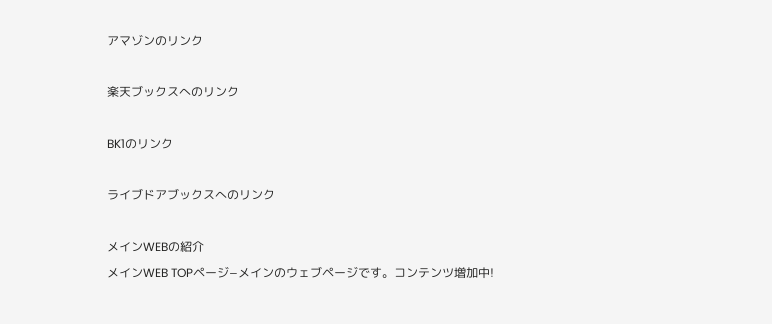アマゾンのリンク

楽天ブックスへのリンク

BK1のリンク

ライブドアブックスへのリンク

メインWEBの紹介
メインWEB TOPページ−メインのウェブページです。コンテンツ増加中!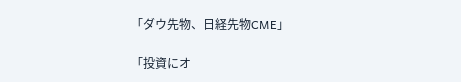「ダウ先物、日経先物CME」

「投資にオ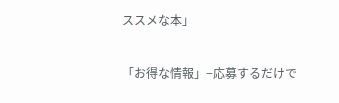ススメな本」

「お得な情報」−応募するだけで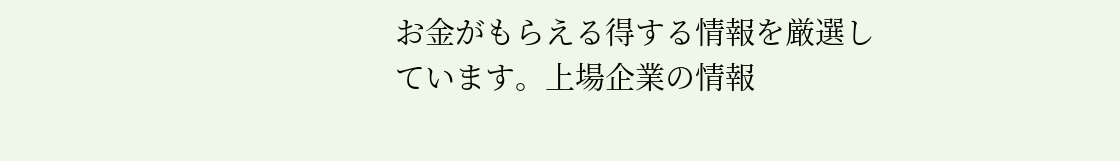お金がもらえる得する情報を厳選しています。上場企業の情報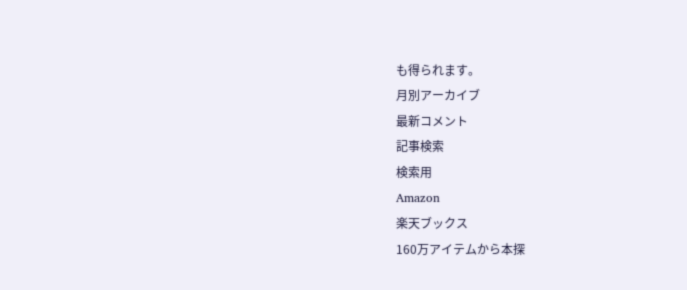も得られます。
月別アーカイブ
最新コメント
記事検索
検索用
Amazon
楽天ブックス
160万アイテムから本探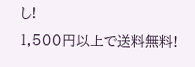し!
1,500円以上で送料無料!